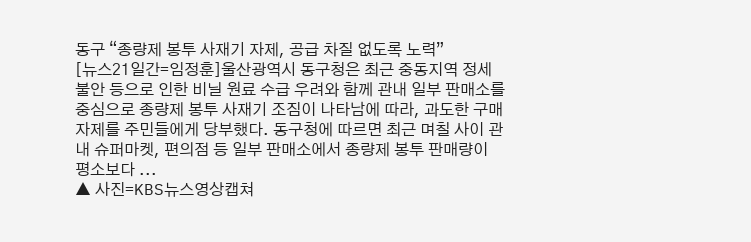동구 “종량제 봉투 사재기 자제, 공급 차질 없도록 노력”
[뉴스21일간=임정훈]울산광역시 동구청은 최근 중동지역 정세 불안 등으로 인한 비닐 원료 수급 우려와 함께 관내 일부 판매소를 중심으로 종량제 봉투 사재기 조짐이 나타남에 따라, 과도한 구매 자제를 주민들에게 당부했다. 동구청에 따르면 최근 며칠 사이 관내 슈퍼마켓, 편의점 등 일부 판매소에서 종량제 봉투 판매량이 평소보다 ...
▲ 사진=KBS뉴스영상캡쳐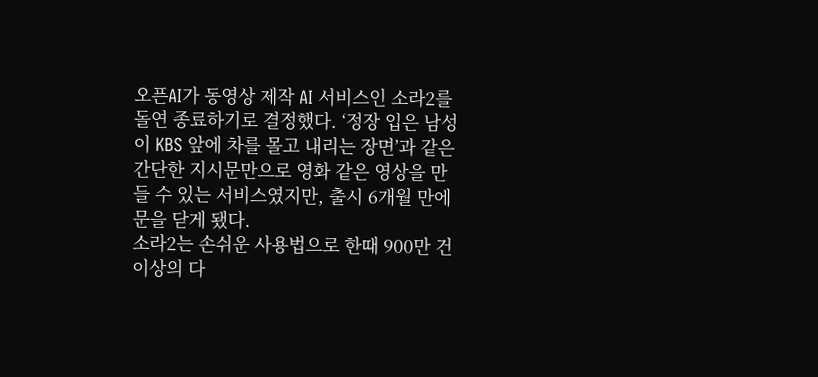오픈AI가 동영상 제작 AI 서비스인 소라2를 돌연 종료하기로 결정했다. ‘정장 입은 남성이 KBS 앞에 차를 몰고 내리는 장면’과 같은 간단한 지시문만으로 영화 같은 영상을 만들 수 있는 서비스였지만, 출시 6개월 만에 문을 닫게 됐다.
소라2는 손쉬운 사용법으로 한때 900만 건 이상의 다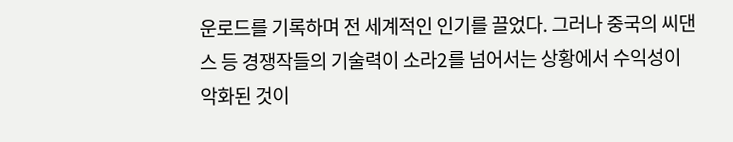운로드를 기록하며 전 세계적인 인기를 끌었다. 그러나 중국의 씨댄스 등 경쟁작들의 기술력이 소라2를 넘어서는 상황에서 수익성이 악화된 것이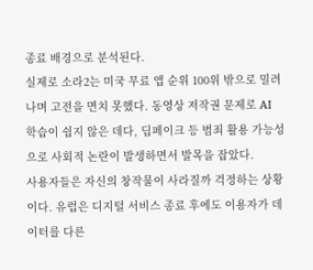종료 배경으로 분석된다.
실제로 소라2는 미국 무료 앱 순위 100위 밖으로 밀려나며 고전을 면치 못했다. 동영상 저작권 문제로 AI 학습이 쉽지 않은 데다, 딥페이크 등 범죄 활용 가능성으로 사회적 논란이 발생하면서 발목을 잡았다.
사용자들은 자신의 창작물이 사라질까 걱정하는 상황이다. 유럽은 디지털 서비스 종료 후에도 이용자가 데이터를 다른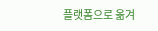플랫폼으로 옮겨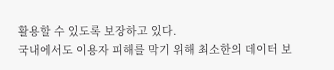활용할 수 있도록 보장하고 있다.
국내에서도 이용자 피해를 막기 위해 최소한의 데이터 보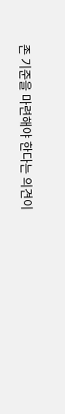존 기준을 마련해야 한다는 의견이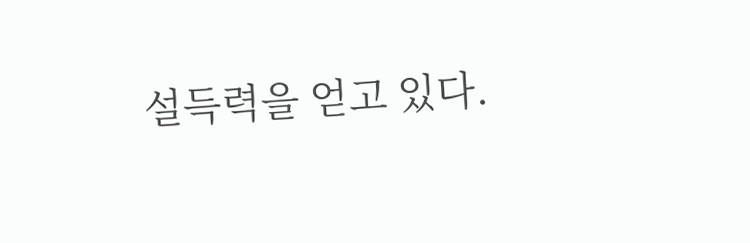설득력을 얻고 있다.